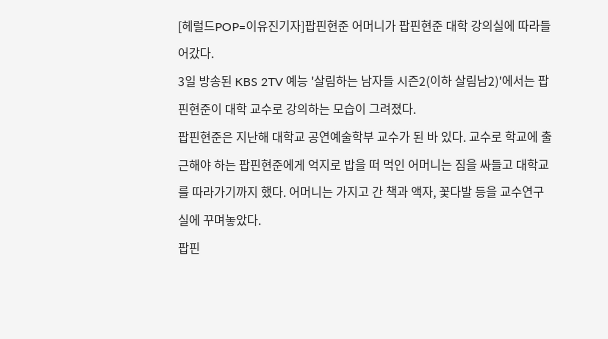[헤럴드POP=이유진기자]팝핀현준 어머니가 팝핀현준 대학 강의실에 따라들어갔다.
3일 방송된 KBS 2TV 예능 '살림하는 남자들 시즌2(이하 살림남2)'에서는 팝핀현준이 대학 교수로 강의하는 모습이 그려졌다.
팝핀현준은 지난해 대학교 공연예술학부 교수가 된 바 있다. 교수로 학교에 출근해야 하는 팝핀현준에게 억지로 밥을 떠 먹인 어머니는 짐을 싸들고 대학교를 따라가기까지 했다. 어머니는 가지고 간 책과 액자, 꽃다발 등을 교수연구실에 꾸며놓았다.
팝핀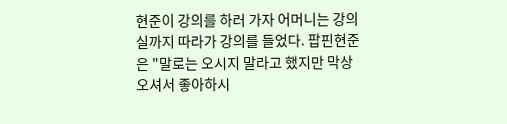현준이 강의를 하러 가자 어머니는 강의실까지 따라가 강의를 들었다. 팝핀현준은 "말로는 오시지 말라고 했지만 막상 오셔서 좋아하시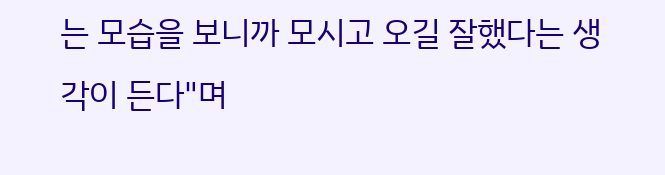는 모습을 보니까 모시고 오길 잘했다는 생각이 든다"며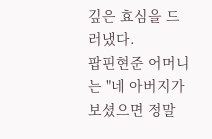깊은 효심을 드러냈다.
팝핀현준 어머니는 "네 아버지가 보셨으면 정말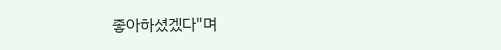좋아하셨겠다"며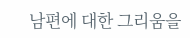남편에 대한 그리움을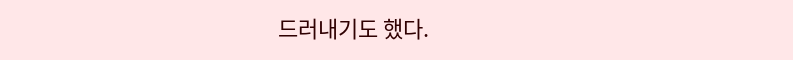드러내기도 했다.